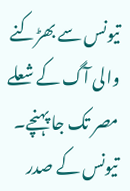تیونس سے بھڑکنے والی آگ کے شعلے مصر تک جا پہنچے۔ تیونس کے صدر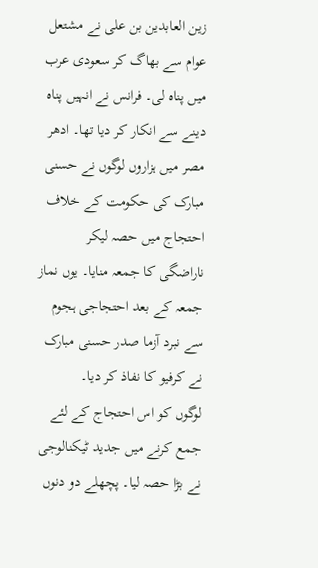زین العابدین بن علی نے مشتعل عوام سے بھاگ کر سعودی عرب میں پناہ لی۔ فرانس نے انہیں پناہ دینے سے انکار کر دیا تھا۔ ادھر مصر میں ہزاروں لوگوں نے حسنی مبارک کی حکومت کے خلاف احتجاج میں حصہ لیکر ناراضگی کا جمعہ منایا۔ یوں نماز جمعہ کے بعد احتجاجی ہجوم سے نبرد آزما صدر حسنی مبارک نے کرفیو کا نفاذ کر دیا۔
لوگوں کو اس احتجاج کے لئے جمع کرنے میں جدید ٹیکنالوجی نے بڑا حصہ لیا۔ پچھلے دو دنوں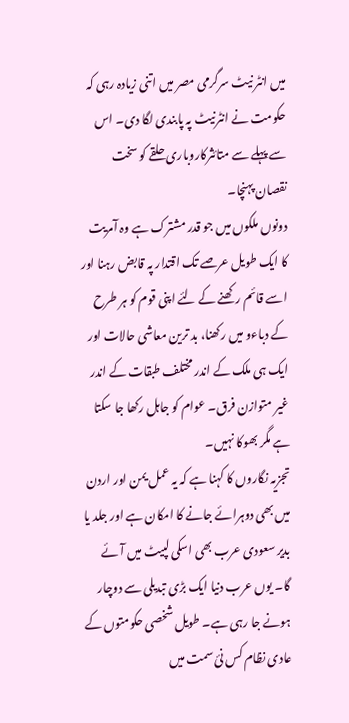میں انٹر نیٹ سرگرمی مصر میں اتنی زیادہ رہی کہ حکومت نے انٹرنیٹ پہ پابندی لگا دی۔ اس سے پہلے سے متائثرکاروباری حلقے کو سخت نقصان پہنچا۔
دونوں ملکوں میں جو قدر مشترک ہے وہ آمریت کا ایک طویل عرصے تک اقتدار پہ قابض رہنا اور اسے قائم رکھنے کے لئے اپنی قوم کو ہر طرح کے دباءو میں رکھنا، بد ترین معاشی حالات اور ایک ہی ملک کے اندر مختلف طبقات کے اندر غیر متوازن فرق۔ عوام کو جاہل رکھا جا سکتا ہے مگر بھوکا نہیں۔
تجزیہ نگاروں کا کہنا ہے کہ یہ عمل یمن اور اردن میں بھی دوہرائے جانے کا امکان ہے اور جلد یا بدیر سعودی عرب بھی اسکی لپیٹ میں آئے گا۔ یوں عرب دنیا ایک بڑی تبدیلی سے دوچار ہونے جا رہی ہے۔ طویل شخصی حکومتوں کے عادی نظام کس نئ سمت میں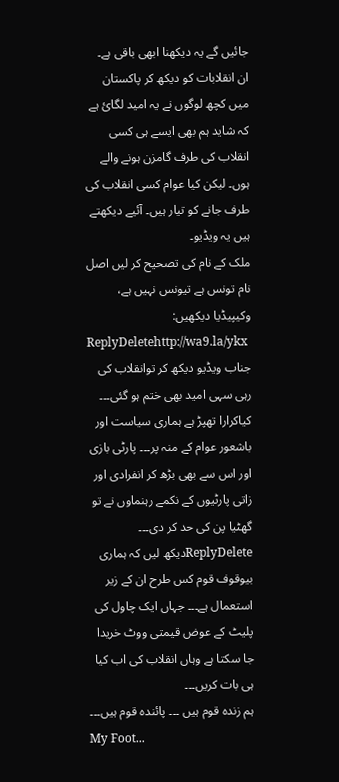جائیں گے یہ دیکھنا ابھی باقی ہے۔
ان انقلابات کو دیکھ کر پاکستان میں کچھ لوگوں نے یہ امید لگائ ہے کہ شاید ہم بھی ایسے ہی کسی انقلاب کی طرف گامزن ہونے والے ہوں۔ لیکن کیا عوام کسی انقلاب کی طرف جانے کو تیار ہیں۔ آئیے دیکھتے ہیں یہ ویڈیو۔
ملک کے نام کی تصحیح کر لیں اصل نام تونس ہے تیونس نہیں ہے، وکیپیڈیا دیکھیں:
ReplyDeletehttp://wa9.la/ykx
جناب ویڈیو دیکھ کر توانقلاب کی رہی سہی امید بھی ختم ہو گئی۔۔۔ کیاکرارا تھپڑ ہے ہماری سیاست اور باشعور عوام کے منہ پر۔۔۔ پارٹی بازی اور اس سے بھی بڑھ کر انفرادی اور زاتی پارٹیوں کے نکمے رہنماوں نے تو گھٹیا پن کی حد کر دی۔۔۔
ReplyDeleteدیکھ لیں کہ ہماری بیوقوف قوم کس طرح ان کے زیر استعمال ہے۔۔۔ جہاں ایک چاول کی پلیٹ کے عوض قیمتی ووٹ خریدا جا سکتا ہے وہاں انقلاب کی اب کیا ہی بات کریں۔۔۔
ہم زندہ قوم ہیں ۔۔۔ پائندہ قوم ہیں۔۔۔
My Foot...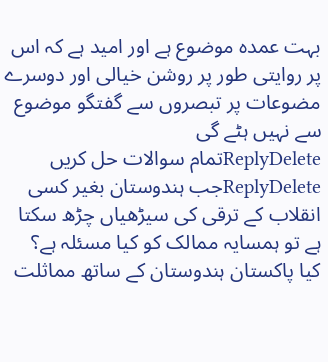بہت عمدہ موضوع ہے اور امید ہے کہ اس پر روایتی طور پر روشن خیالی اور دوسرے مضوعات پر تبصروں سے گفتگو موضوع سے نہیں ہٹے گی
ReplyDeleteتمام سوالات حل کریں
ReplyDeleteجب ہندوستان بغیر کسی انقلاب کے ترقی کی سیڑھیاں چڑھ سکتا ہے تو ہمسایہ ممالک کو کیا مسئلہ ہے؟
کیا پاکستان ہندوستان کے ساتھ مماثلت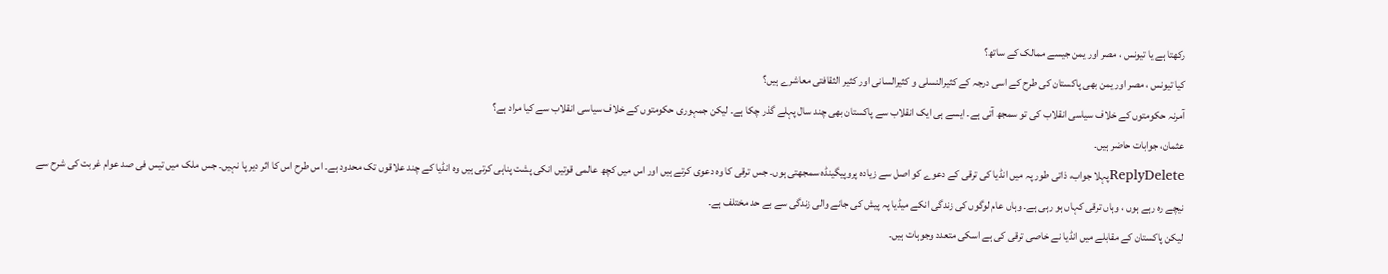رکھتا ہے یا تیونس ، مصر اور یمن جیسے ممالک کے ساتھ؟
کیا تیونس ، مصر اور یمن بھی پاکستان کی طرح کے اسی درجہ کے کثیرالنسلی و کثیرالسانی اور کثیر الثقافتی معاشرے ہیں؟
آمرنہ حکومتوں کے خلاف سیاسی انقلاب کی تو سمجھ آتی ہے۔ ایسے ہی ایک انقلاب سے پاکستان بھی چند سال پہلے گذر چکا ہے۔ لیکن جمہوری حکومتوں کے خلاف سیاسی انقلاب سے کیا مراد ہے؟
عثمان، جوابات حاضر ہیں۔
ReplyDeleteپہلا جواب، ذاتی طور پہ میں انڈیا کی ترقی کے دعوے کو اصل سے زیادہ پروپیگینڈہ سمجھتی ہوں۔ جس ترقی کا وہ دعوی کرتے ہیں اور اس میں کچھ عالمی قوتیں انکی پشت پناہی کرتی ہیں وہ انڈیا کے چند علاقوں تک محدود ہے۔ اس طرح اس کا اثر دیر پا نہیں۔ جس ملک میں تیس فی صد عوام غربت کی شرح سے نیچے رہ رہے ہوں ، وہاں ترقی کہاں ہو رہی ہے۔ وہاں عام لوگوں کی زندگی انکے میڈیا پہ پیش کی جانے والی زندگی سے بے حد مختلف ہے۔
لیکن پاکستان کے مقابلے میں انڈیا نے خاصی ترقی کی ہے اسکی متعدد وجوہات ہیں۔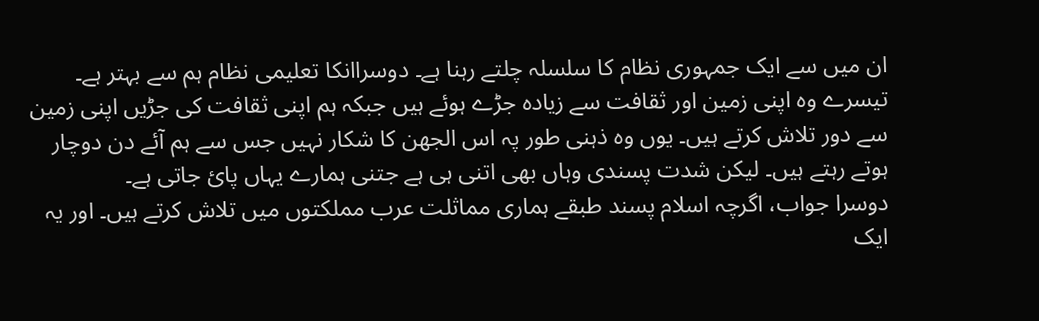ان میں سے ایک جمہوری نظام کا سلسلہ چلتے رہنا ہے۔ دوسراانکا تعلیمی نظام ہم سے بہتر ہے۔ تیسرے وہ اپنی زمین اور ثقافت سے زیادہ جڑے ہوئے ہیں جبکہ ہم اپنی ثقافت کی جڑیں اپنی زمین سے دور تلاش کرتے ہیں۔ یوں وہ ذہنی طور پہ اس الجھن کا شکار نہیں جس سے ہم آئے دن دوچار ہوتے رہتے ہیں۔ لیکن شدت پسندی وہاں بھی اتنی ہی ہے جتنی ہمارے یہاں پائ جاتی ہے۔
دوسرا جواب، اگرچہ اسلام پسند طبقے ہماری مماثلت عرب مملکتوں میں تلاش کرتے ہیں۔ اور یہ ایک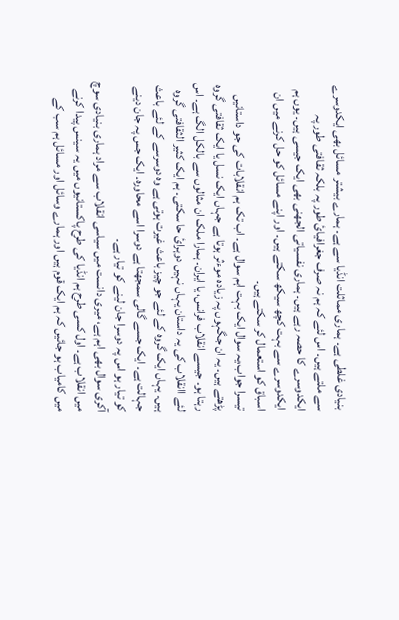بنیادی غلطی ہے۔ ہماری مماثلت انڈیا سے ہے۔ ہمارے بیشتر مسائل بھی ایکدوسرے سے ملتے ہیں۔ اس لئے کہ ہم نہ صرف جغرافیائ طور پہ بلکہ ثقافتی طور پہ ایکدوسرے کا حصہ رہے ہیں۔ ہماری نفسیاتی الجھنی بھی ایک جیسی ہیں۔ یوں ہم ایکدوسرے سے بہت کچھ سیکھ سکتے ہیں۔ اور اپنے مسائل کو حل کرنے میں ان اسباق کو استعمال کر سکتے ہیں۔
تیسرا جواب،یہ سوال ایک بہت اہم سوال ہے۔ اب تک ہم انقلابات کی جو داستانیں پڑھتے ہیں۔ یہ ان جگہوں پہ زیادہ موءثر ہوتا ہے جہاں ایک نسل یا ایک ثقافتی گروہ رہتا ہو۔ جیسے انقلاب فرانس، یا ایران۔ ہمارا ملک ان مثالوں سے بالکل الگ ہے۔ اس لئے اانقلاب کی یہ داستان یہاں نہیں دوہرائ حا سکتی۔ ہم ایک کثیر الثقافتی گروہ ہیں۔ یہاں ایک گروہ کے لئے جو چیز باعث غیرت ہوتی ہے وہ دوسرسے کے لئے باعث جہالت ہے۔ ایک جسے گالی سمجھتا ہے دوسرا اسے محاورہ۔ ایک جس پہ جان دینے کو تیار ہو اس پہ دوسرا جان لینے کو تیار ہے۔
آکری سوال بھی اہم ہے، میری دانست میں سیاسی انقلاب سے مراد ہماری بنیادی سوچ میں انقلاب ہے۔ اول کسی طرح ہم انڈیا کی طرح پاکستانیوں میں یہ سینس پیدا کرنے میں کامیاب ہو جائیں کہ ہم ایک قوم ہیں اور ہمارے وسائل اور مسائل ہم سب کے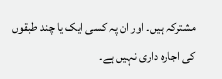مشترکہ ہیں۔ اور ان پہ کسی ایک یا چند طبقوں کی اجارہ داری نہیں ہے۔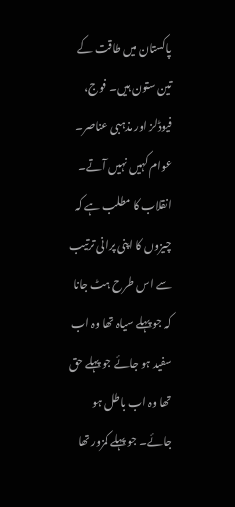پاکستان میں طاقت کے تین ستون ہیں۔ فوج، فیوڈلز اور مذہبی عناصر۔ عوام کہیں نہیں آتے۔ انقلاب کا مطلب ہے کہ چیزوں کا اپنی پرانی ترتیب سے اس طرح ہٹ جانا کہ جو پہلے سیاہ تھا وہ اب سفید ہو جائے جو پہلے حق تھا وہ اب باطل ہو جائے۔ جو پہلے کمزور تھا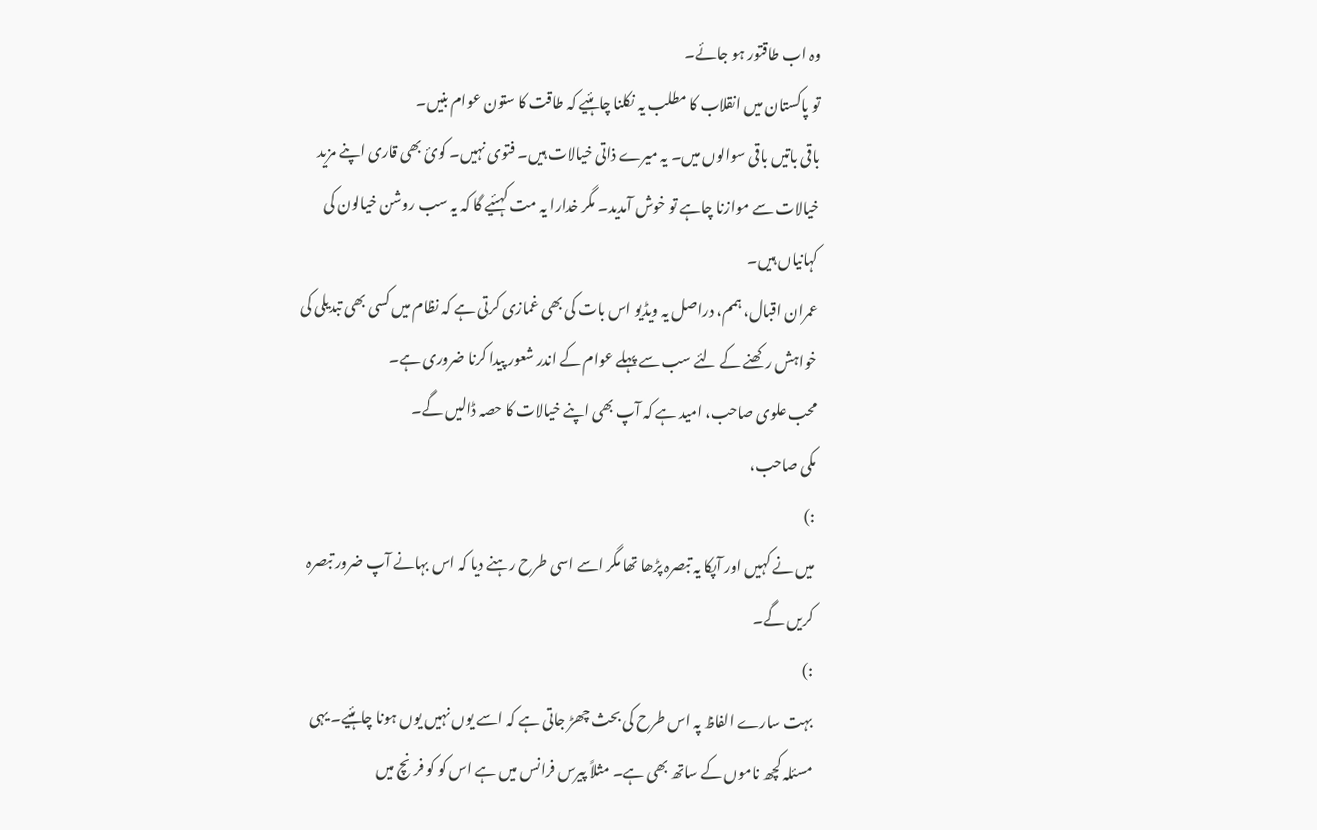وہ اب طاقتور ہو جائے۔
تو پاکستان میں انقلاب کا مطلب یہ نکلنا چاہئیے کہ طاقت کا ستون عوام بنیں۔
باقی باتیں باقی سوالوں میں۔ یہ میرے ذاتی خیالات ہیں۔ فتوی نہیں۔ کوئ بھی قاری اپنے مزید خیالات سے موازنا چاہے تو خوش آمدید۔ مگر خدارا یہ مت کہئیے گا کہ یہ سب روشن خیالون کی کہانیاں ہیں۔
عمران اقبال، ہمم، دراصل یہ ویڈیو اس بات کی بھی غمازی کرتی ہے کہ نظام میں کسی بھی تبدیلی کی خواہش رکھنے کے لئے سب سے پہلے عوام کے اندر شعور پیدا کرنا ضروری ہے۔
محب علوی صاحب، امید ہے کہ آپ بھی اپنے خیالات کا حصہ ڈالیں گے۔
مکی صاحب،
:)
میں نے کہیں اور آپکا یہ تبصرہ پڑھا تھا مگر اسے اسی طرح رہنے دیا کہ اس بہانے آپ ضرور تبصرہ کریں گے۔
:)
بہت سارے الفاظ پہ اس طرح کی بحث چھڑ جاتی ہے کہ اسے یوں نہیں یوں ہونا چاہئیے۔ یہی مسئلہ کچھ ناموں کے ساتھ بھی ہے۔ مثلاً پیرس فرانس میں ہے اس کو کو فرنچ میں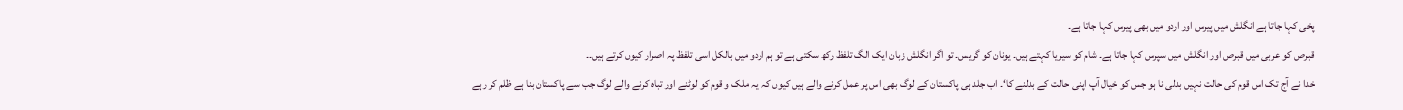پخی کہا جاتا ہے انگلش میں پیرس اور اردو میں بھی پیرس کہا جاتا ہے۔
قبرص کو عربی میں قبرص اور انگلش میں سپرس کہا جاتا ہے۔ شام کو سیریا کہتے ہیں۔ یونان کو گریس۔ تو اگر انگلش زبان ایک الگ تلفظ رکھ سکتی ہے تو ہم اردو میں بالکل اسی تلفظ پہ اصرار کیوں کرتے ہیں۔۔
خدا نے آج تک اس قوم کی حالت نہيں بدلی نا ہو جس کو خيال آپ اپنی حالت کے بدلنے کا‘۔ اب جلد ہی پاکستان کے لوگ بھی اس پر عمل کرنے والے ہيں کيوں کہ يہ ملک و قوم کو لوٹنے اور تباہ کرنے والے لوگ جب سے پاکستان بنا ہے ظلم کر رہے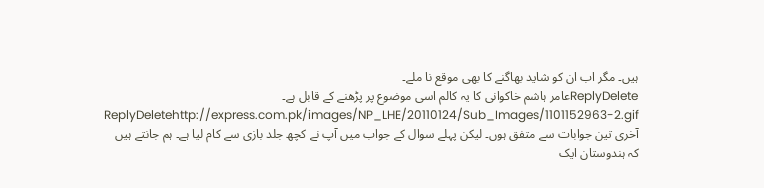ہيں۔ مگر اب ان کو شايد بھاگنے کا بھی موقع نا ملے۔
ReplyDeleteعامر ہاشم خاکوانی کا یہ کالم اسی موضوع پر پڑھنے کے قابل ہے۔
ReplyDeletehttp://express.com.pk/images/NP_LHE/20110124/Sub_Images/1101152963-2.gif
آخری تین جوابات سے متفق ہوں۔ لیکن پہلے سوال کے جواب میں آپ نے کچھ جلد بازی سے کام لیا ہے۔ ہم جانتے ہیں کہ ہندوستان ایک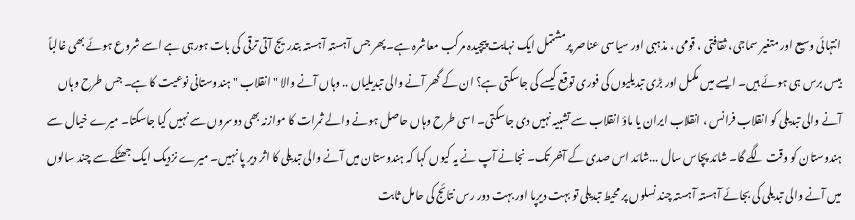انتہائی وسیع اور متغیر سماجی، ثقافتی ، قومی ، مذہبی اور سیاسی عناصر پرمشتمل ایک نہایت پیچیدہ مرکب معاشرہ ہے۔ پھر جس آہستہ آہستہ بتدریج آتی ترقی کی بات ہورہی ہے اسے شروع ہوئے بھی غالباً بیس برس ہی ہوئے ہیں۔ ایسے میں مکمل اور بڑی تبدیلیوں کی فوری توقع کیسے کی جاسکتی ہے؟ ان کے گھر آنے والی تبدیلیاں .. وہاں آنے والا " انقلاب " ہندوستانی نوعیت کا ہے۔ جس طرح وہاں آنے والی تبدیلی کو انقلاب فرانس ، انقلاب ایران یا ماؤ انقلاب سے تشبیہ نہیں دی جاسکتی۔ اسی طرح وہاں حاصل ہونے والے ثمرات کا موازنہ بھی دوسروں سے نہیں کیا جاسکتا۔ میرے خیال سے ہندوستان کو وقت لگے گا۔ شائد پچاس سال ...شائد اس صدی کے آخر تک۔ نجانے آپ نے یہ کیوں کہا کہ ہندوستان میں آنے والی تبدیلی کا اثر دیر پا نہیں۔ میرے نزدیک ایک جھٹکے سے چند سالوں میں آنے والی تبدیلی کی بجائے آہستہ آہستہ چند نسلوں پر محیط تبدیلی تو بہت دیرپا اور بہت دور رس نتائج کی حامل ثابت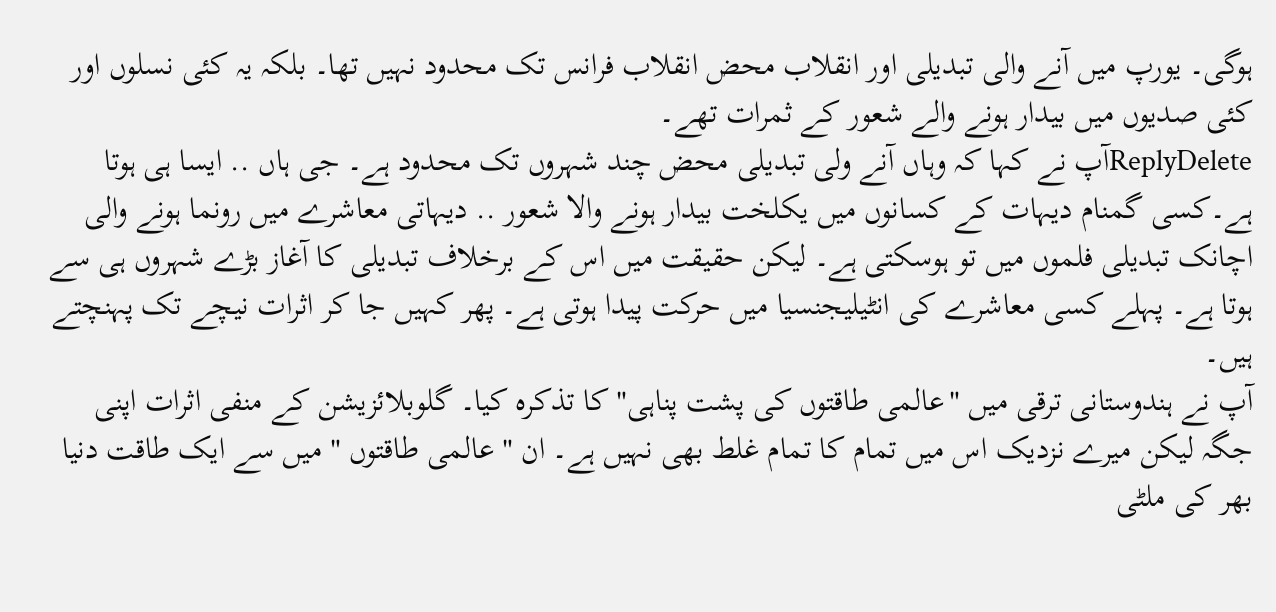ہوگی۔ یورپ میں آنے والی تبدیلی اور انقلاب محض انقلاب فرانس تک محدود نہیں تھا۔ بلکہ یہ کئی نسلوں اور کئی صدیوں میں بیدار ہونے والے شعور کے ثمرات تھے۔
ReplyDeleteآپ نے کہا کہ وہاں آنے ولی تبدیلی محض چند شہروں تک محدود ہے۔ جی ہاں .. ایسا ہی ہوتا ہے۔کسی گمنام دیہات کے کسانوں میں یکلخت بیدار ہونے والا شعور .. دیہاتی معاشرے میں رونما ہونے والی اچانک تبدیلی فلموں میں تو ہوسکتی ہے۔ لیکن حقیقت میں اس کے برخلاف تبدیلی کا آغاز بڑے شہروں ہی سے ہوتا ہے۔ پہلے کسی معاشرے کی انٹیلیجنسیا میں حرکت پیدا ہوتی ہے۔ پھر کہیں جا کر اثرات نیچے تک پہنچتے ہیں۔
آپ نے ہندوستانی ترقی میں "عالمی طاقتوں کی پشت پناہی" کا تذکرہ کیا۔ گلوبلائزیشن کے منفی اثرات اپنی جگہ لیکن میرے نزدیک اس میں تمام کا تمام غلط بھی نہیں ہے۔ ان " عالمی طاقتوں " میں سے ایک طاقت دنیا بھر کی ملٹی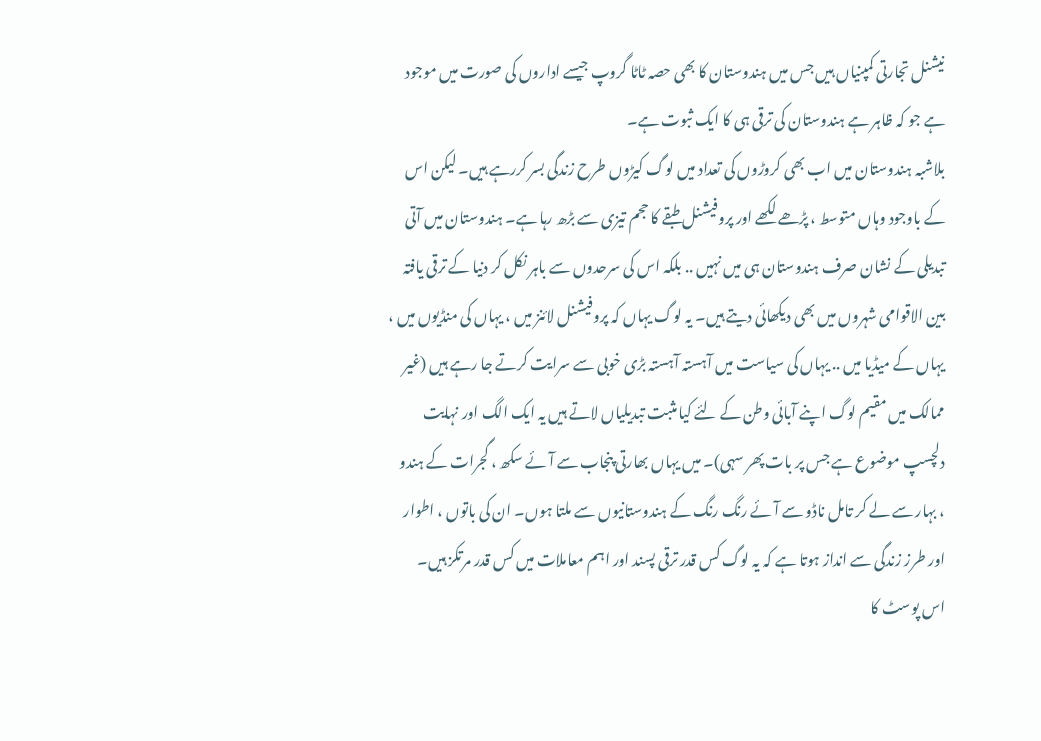نیشنل تجارتی کمپنیاں ہیں جس میں ہندوستان کا بھی حصہ ٹاٹا گروپ جیسے اداروں کی صورت میں موجود ہے جو کہ ظاہر ہے ہندوستان کی ترقی ہی کا ایک ثبوت ہے۔
بلاشبہ ہندوستان میں اب بھی کروڑوں کی تعداد میں لوگ کیڑوں طرح زندگی بسر کررہے ہیں۔ لیکن اس کے باوجود وہاں متوسط ، پڑھے لکھے اور پروفیشنل طبقے کا حجم تیزی سے بڑھ رہا ہے۔ ہندوستان میں آتی تبدیلی کے نشان صرف ہندوستان ہی میں نہیں .. بلکہ اس کی سرحدوں سے باہر نکل کر دنیا کے ترقی یافتہ بین الاقوامی شہروں میں بھی دیکھائی دیتے ہیں۔ یہ لوگ یہاں کہ پروفیشنل لائنز میں ، یہاں کی منڈیوں میں ، یہاں کے میڈیا میں .. یہاں کی سیاست میں آہستہ آہستہ بڑی خوبی سے سرایت کرتے جا رہے ہیں (غیر ممالک میں مقیم لوگ اپنے آبائی وطن کے لئے کیا مثبت تبدیلیاں لاتے ہیں یہ ایک الگ اور نہایت دلچسپ موضوع ہے جس پر بات پھر سہی)۔ میں یہاں بھارتی پنجاب سے آئے سکھ ، گجرات کے ہندو ، بہار سے لے کر تامل ناڈو سے آئے رنگ رنگ کے ہندوستانیوں سے ملتا ہوں۔ ان کی باتوں ، اطوار اور طرز زندگی سے انداز ہوتا ہے کہ یہ لوگ کس قدر ترقی پسند اور اہم معاملات میں کس قدر مرتکز ہیں۔
اس پوسٹ کا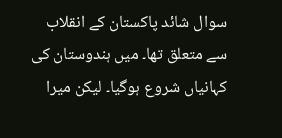سوال شائد پاکستان کے انقلاب سے متعلق تھا۔ میں ہندوستان کی کہانیاں شروع ہوگیا۔ لیکن میرا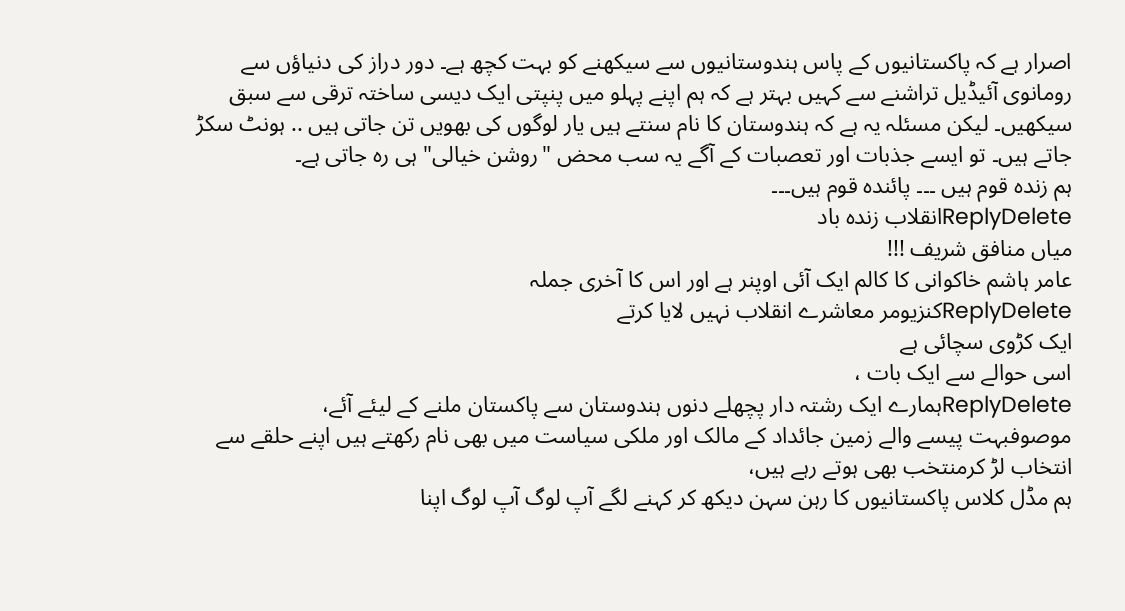اصرار ہے کہ پاکستانیوں کے پاس ہندوستانیوں سے سیکھنے کو بہت کچھ ہے۔ دور دراز کی دنیاؤں سے رومانوی آئیڈیل تراشنے سے کہیں بہتر ہے کہ ہم اپنے پہلو میں پنپتی ایک دیسی ساختہ ترقی سے سبق سیکھیں۔ لیکن مسئلہ یہ ہے کہ ہندوستان کا نام سنتے ہیں یار لوگوں کی بھویں تن جاتی ہیں .. ہونٹ سکڑ جاتے ہیں۔ تو ایسے جذبات اور تعصبات کے آگے یہ سب محض "روشن خیالی" ہی رہ جاتی ہے۔
ہم زندہ قوم ہیں ۔۔۔ پائندہ قوم ہیں۔۔۔
ReplyDeleteانقلاب زندہ باد
میاں منافق شریف !!!
عامر ہاشم خاکوانی کا کالم ایک آئی اوپنر ہے اور اس کا آخری جملہ
ReplyDeleteکنزیومر معاشرے انقلاب نہیں لایا کرتے
ایک کڑوی سچائی ہے
اسی حوالے سے ایک بات ،
ReplyDeleteہمارے ایک رشتہ دار پچھلے دنوں ہندوستان سے پاکستان ملنے کے لیئے آئے،
موصوفبہت پیسے والے زمین جائداد کے مالک اور ملکی سیاست میں بھی نام رکھتے ہیں اپنے حلقے سے انتخاب لڑ کرمنتخب بھی ہوتے رہے ہیں،
ہم مڈل کلاس پاکستانیوں کا رہن سہن دیکھ کر کہنے لگے آپ لوگ آپ لوگ اپنا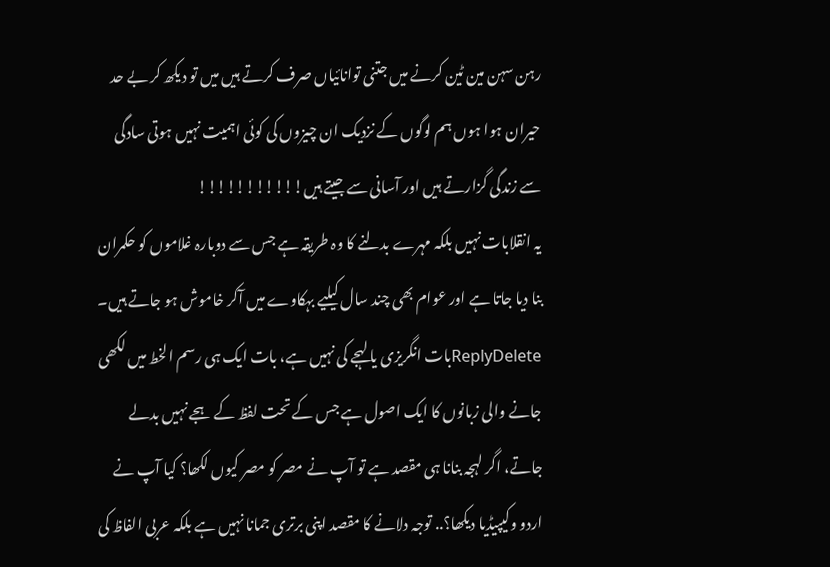رہن سہن مین ٹین کرنے میں جتنی توانائیاں صرف کرتے ہیں میں تو دیکھ کر بے حد حیران ہوا ہوں ہم لوگوں کے نزدیک ان چیزوں کی کوئی اہمیت نہیں ہوتی سادگی سے زندگی گزارتے ہیں اور آسانی سے جیتے ہیں!!!!!!!!!!!
یہ انقلابات نہیں بلکہ مہرے بدلنے کا وہ طریقہ ہے جس سے دوبارہ غلاموں کو حکمران بنا دیا جاتا ہے اور عوام بھی چند سال کیلیے بہکاوے میں آکر خاموش ہو جاتے ہیں۔
ReplyDeleteبات انگریزی یا لہجے کی نہیں ہے، بات ایک ہی رسم الخط میں لکھی جانے والی زبانوں کا ایک اصول ہے جس کے تحت لفظ کے ہجے نہیں بدلے جاتے، اگر لہجہ بنانا ہی مقصد ہے تو آپ نے مصر کو مصر کیوں لکھا؟ کیا آپ نے اردو وکیپیڈیا دیکھا؟.. توجہ دلانے کا مقصد اپنی برتری جمانا نہیں ہے بلکہ عربی الفاظ کی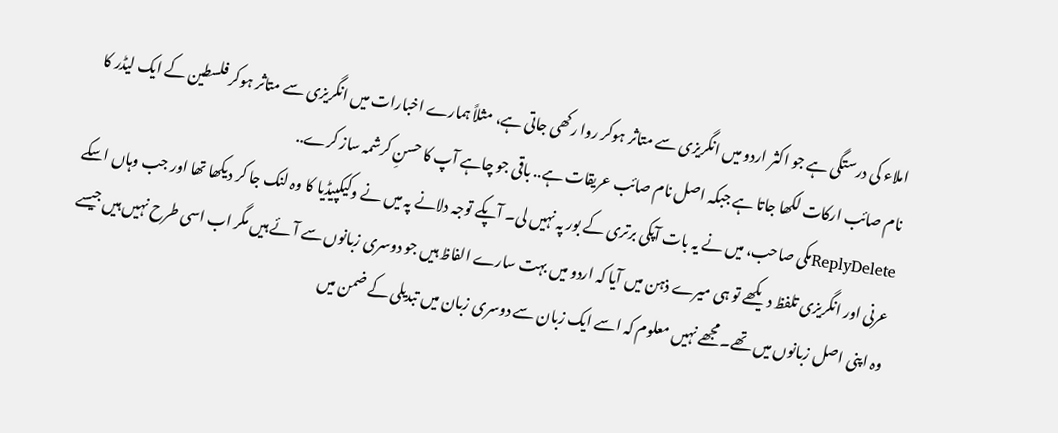املاء کی درستگی ہے جو اکثر اردو میں انگریزی سے متاثر ہوکر روا رکھی جاتی ہے، مثلاً ہمارے اخبارات میں انگریزی سے متاثر ہوکر فلسطین کے ایک لیڈر کا نام صائب ارکات لکھا جاتا ہے جبکہ اصل نام صائب عریقات ہے.. باقی جو چاہے آپ کا حسنِ کرشمہ ساز کرے..
ReplyDeleteمکی صاحب، میں نے یہ بات آپکی برتری کے بور پہ نہیں لی۔ آپکے توجہ دلانے پہ میں نے وکیکپیڈیا کا وہ لنک جا کر دیکھا تھا اور جب وہاں اسکے عرنی اور انگریزی تلفظ دیکھے تو ہی میرے ذہن میں آیا کہ اردو میں بہت سارے الفاظ ہیں جو دوسری زبانوں سے آئے ہیں مگر اب اسی طرح نہیں ہیں جیسے وہ اپنی اصل زبانوں میں تھے۔ مجھے نہیں معلوم کہ اسے ایک زبان سے دوسری زبان میں تبدیلی کے ضمن میں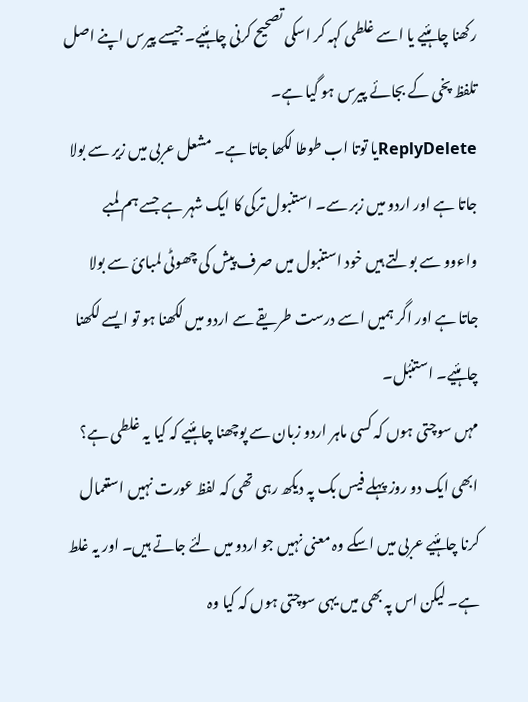رکھنا چاہئیے یا اسے غلطی کہہ کر اسکی تصحیح کرنی چاہئیے۔جیسے پیرس اپنے اصل تلفظ پخی کے بجائے پیرس ہو گیا ہے۔
ReplyDeleteیا توتا اب طوطا لکھا جاتا ہے۔ مشعل عربی میں زیر سے بولا جاتا ہے اور اردو میں زبر سے۔ استنبول ترکی کا ایک شہر ہے جسے ہم لمبے واءوو سے بولتے ہیں خود استنبول میں صرف پیش کی چھوٹی لمبائ سے بولا جاتا ہے اور اگر ہمیں اسے درست طریقے سے اردو میں لکھنا ہو تو ایسے لکھنا چاہئیے۔ استنبُل۔
مہں سوچتی ہوں کہ کسی ماہر اردو زبان سے پوچھنا چاہئیے کہ کیا یہ غلطی ہے؟
ابھی ایک دو روز پہلے فیس بک پہ دیکھ رہی تھی کہ لفظ عورت نہیں استعمال کرنا چاہئیے عربی میں اسکے وہ معنی نہیں جو اردو میں لئے جاتے ہیں۔ اور یہ غلط ہے۔ لیکن اس پہ بھی میں یہی سوچتی ہوں کہ کیا وہ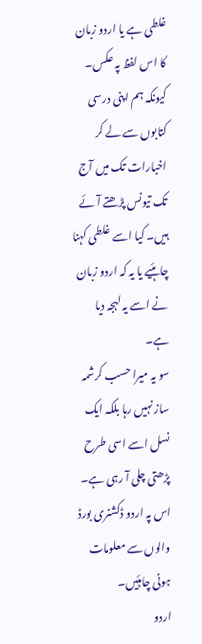غلطی ہے یا اردو زبان کا اس لفظ پہ عکس۔ کیونکہ ہم اپنی درسی کتابوں سے لے کر اخبارات تک میں آج تک تیونس پڑھتے آئے ہیں۔ کیا اسے غلطی کہنا چاہئیے یا یہ کہ اردو زبان نے اسے یہ لہجہ دیا ہے۔
سو یہ میرا حسب کرشمہ ساز نہیں رہا بلکہ ایک نسل اسے اسی طرح پڑھتی چلی آ رہی ہے۔ اس پہ اردو ڈکشنری بورڈ والوں سے معلومات ہونی چاہئیں۔
اردو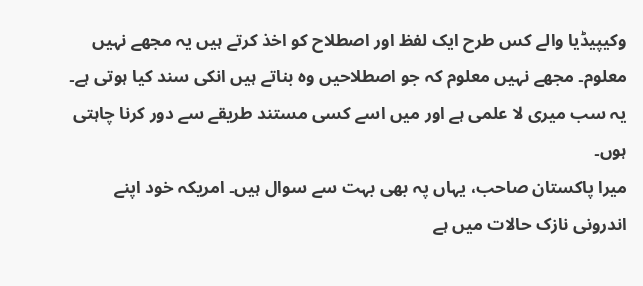وکیپیڈیا والے کس طرح ایک لفظ اور اصطلاح کو اخذ کرتے ہیں یہ مجھے نہیں معلوم۔ مجھے نہیں معلوم کہ جو اصطلاحیں وہ بناتے ہیں انکی سند کیا ہوتی ہے۔
یہ سب میری لا علمی ہے اور میں اسے کسی مستند طریقے سے دور کرنا چاہتی ہوں۔
میرا پاکستان صاحب، یہاں پہ بھی بہت سے سوال ہیں۔ امریکہ خود اپنے اندرونی نازک حالات میں ہے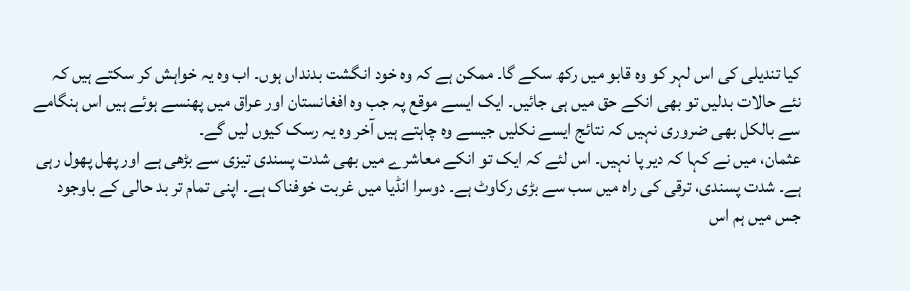کیا تندیلی کی اس لہر کو وہ قابو میں رکھ سکے گا۔ ممکن ہے کہ وہ خود انگشت بدنداں ہوں۔ اب وہ یہ خواہش کر سکتے ہیں کہ نئے حالات بدلیں تو بھی انکے حق میں ہی جائیں۔ ایک ایسے موقع پہ جب وہ افغانستان اور عراق میں پھنسے ہوئے ہیں اس ہنگامے سے بالکل بھی ضروری نہیں کہ نتائج ایسے نکلیں جیسے وہ چاہتے ہیں آخر وہ یہ رسک کیوں لیں گے۔
عثمان، میں نے کہا کہ دیر پا نہیں۔ اس لئے کہ ایک تو انکے معاشرے میں بھی شدت پسندی تیزی سے بڑھی ہے اور پھل پھول رہی ہے۔ شدت پسندی، ترقی کی راہ میں سب سے بڑی رکاوٹ ہے۔ دوسرا انڈیا میں غربت خوفناک ہے۔ اپنی تمام تر بد حالی کے باوجود جس میں ہم اس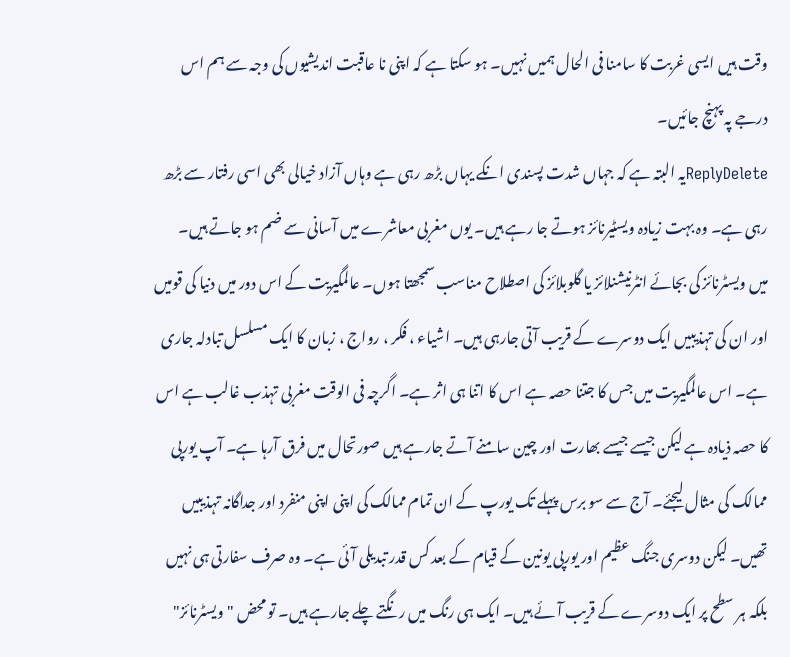وقت ہیں ایسی غربت کا سامنا فی الحال ہمیں نہیں۔ ہو سکتا ہے کہ اپنی نا عاقبت اندیشیوں کی وجہ سے ہم اس درجے پہ پہنچ جائیں۔
ReplyDeleteیہ البتہ ہے کہ جہاں شدت پسندی انکے یہاں بڑھ رہی ہے وہاں آزاد خیالی بھی اسی رفتار سے بڑھ رہی ہے۔ وہ بہت زیادہ ویسٹیرنائز ہوتے جا رہے ہیں۔ یوں مغربی معاشرے میں آسانی سے ضم ہو جاتے ہیں۔
میں ویسٹرنائز کی بجائے انٹرنیشنلائز یا گلوبلائز کی اصطلاح مناسب سمجھتا ہوں۔ عالمگیریت کے اس دور میں دنیا کی قومیں اور ان کی تہذیبیں ایک دوسرے کے قریب آتی جارہی ہیں۔ اشیاء ، فکر ، رواج ، زبان کا ایک مسلسل تبادلہ جاری ہے۔ اس عالمگیریت میں جس کا جتنا حصہ ہے اس کا اتنا ہی اثر ہے۔ اگرچہ فی الوقت مغربی تہذب غالب ہے اس کا حصہ ذیادہ ہے لیکن جیسے جیسے بھارت اور چین سامنے آتے جارہے ہیں صورتحال میں فرق آرہا ہے۔ آپ یورپی ممالک کی مثال لیجئے۔ آج سے سو برس پہلے تک یورپ کے ان تمام ممالک کی اپنی اپنی منفرد اور جداگانہ تہذیبیں تھیں۔ لیکن دوسری جنگ عظیم اور یورپی یونین کے قیام کے بعد کس قدر تبدیلی آئی ہے۔ وہ صرف سفارتی ہی نہیں بلکہ ہر سطح پر ایک دوسرے کے قریب آئے ہیں۔ ایک ہی رنگ میں رنگتے چلے جارہے ہیں۔ تو محض "ویسٹرنائز"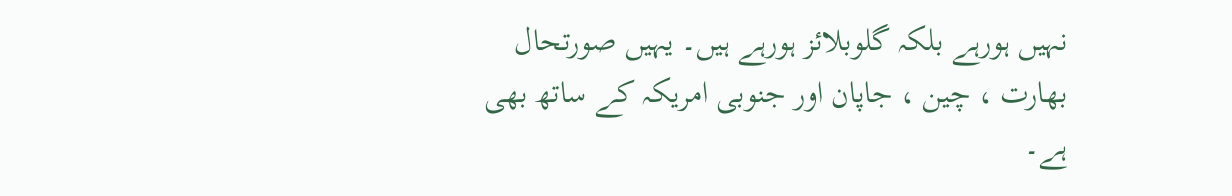نہیں ہورہے بلکہ گلوبلائز ہورہے ہیں۔ یہیں صورتحال بھارت ، چین ، جاپان اور جنوبی امریکہ کے ساتھ بھی ہے۔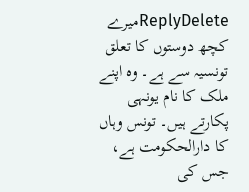ReplyDeleteمیرے کچھ دوستوں کا تعلق تونسیہ سے ہے۔ وہ اپنے ملک کا نام یونہی پکارتے ہیں۔ تونس وہاں کا دارالحکومت ہے، جس کی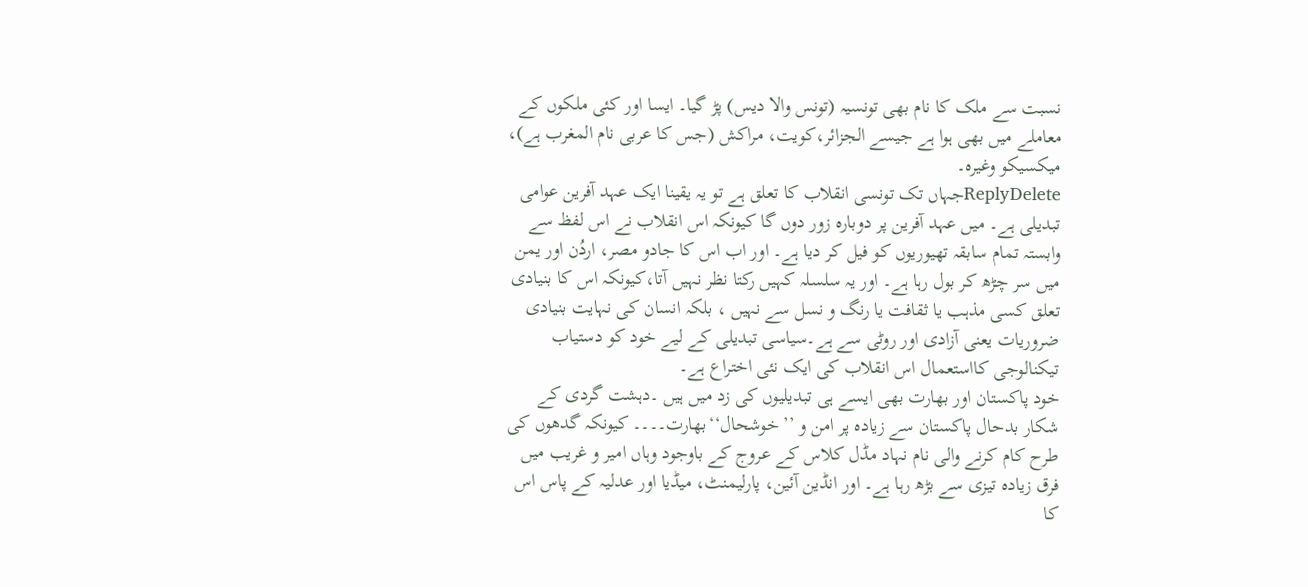نسبت سے ملک کا نام بھی تونسیہ (تونس والا دیس) پڑ گیا۔ ایسا اور کئی ملکوں کے معاملے میں بھی ہوا ہے جیسے الجزائر،کویت، مراکش (جس کا عربی نام المغرب ہے)، میکسیکو وغیرہ۔
ReplyDeleteجہاں تک تونسی انقلاب کا تعلق ہے تو یہ یقینا ایک عہد آفرین عوامی تبدیلی ہے۔ میں عہد آفرین پر دوبارہ زور دوں گا کیونکہ اس انقلاب نے اس لفظ سے وابستہ تمام سابقہ تھیوریوں کو فیل کر دیا ہے۔ اور اب اس کا جادو مصر، اردُن اور یمن میں سر چڑھ کر بول رہا ہے۔ اور یہ سلسلہ کہیں رکتا نظر نہیں آتا،کیونکہ اس کا بنیادی تعلق کسی مذہب یا ثقافت یا رنگ و نسل سے نہیں ، بلکہ انسان کی نہایت بنیادی ضروریات یعنی آزادی اور روٹی سے ہے۔سیاسی تبدیلی کے لیے خود کو دستیاب تیکنالوجی کااستعمال اس انقلاب کی ایک نئی اختراع ہے۔
خود پاکستان اور بھارت بھی ایسے ہی تبدیلیوں کی زد میں ہیں ۔دہشت گردی کے شکار بدحال پاکستان سے زیادہ پر امن و ’’خوشحال‘‘بھارت۔۔۔۔ کیونکہ گدھوں کی طرح کام کرنے والی نام نہاد مڈل کلاس کے عروج کے باوجود وہاں امیر و غریب میں فرق زیادہ تیزی سے بڑھ رہا ہے۔ اور انڈین آئین، پارلیمنٹ، میڈیا اور عدلیہ کے پاس اس کا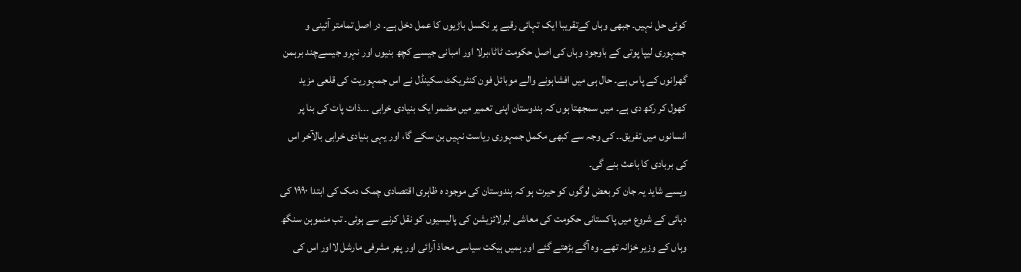کوئی حل نہیں۔ جبھی وہاں کےتقریبا ایک تہائی رقبے پر نکسل باڑیوں کا عمل دخل ہے۔ در اصل تمامتر آئینی و جمہوری لیپا پوتی کے باوجود وہاں کی اصل حکومت ٹاٹا،برلا اور امبانی جیسے کچھ بنیوں اور نہرو جیسےچند برہمن گھرانوں کے پاس ہے۔ حال ہی میں افشاہونے والے موبائل فون کنٹریکٹ سکینڈل نے اس جمہوریت کی قلعی مزید کھول کر رکھ دی ہے۔ میں سمجھتا ہوں کہ ہندوستان اپنی تعمیر میں مضمر ایک بنیادی خرابی ۔۔۔ذات پات کی بنا پر انسانوں میں تفریق۔۔ کی وجہ سے کبھی مکمل جمہوری ریاست نہیں بن سکے گا، اور یہی بنیادی خرابی بالآخر اس کی بربادی کا باعث بنے گی۔
ویسے شاید یہ جان کر بعض لوگوں کو حیرت ہو کہ ہندوستان کی موجود ہ ظاہری اقتصادی چمک دمک کی ابتدا ۱۹۹۰ کی دہائی کے شروع میں پاکستانی حکومت کی معاشی لبرلائزیشن کی پالیسیوں کو نقل کرنے سے ہوئی۔ تب منموہن سنگھ وہاں کے وزیر خزانہ تھے۔ وہ آگے بڑھتے گئے اور ہمیں ہیکت سیاسی محاذ آرائی اور پھر مشرفی مارشل لااور اس کی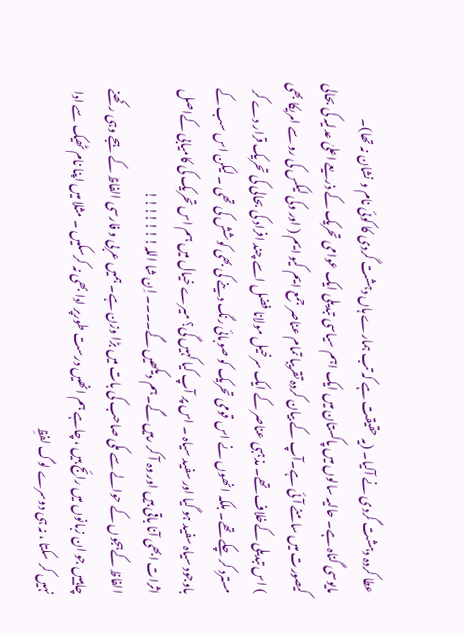عطا کردہ دہشت گردی نے آلیا۔ (یہ حقیقت ہے کہ تب ہمارے ہاں دہشت گردی کا کوئی نام و نشان نہ تھا)۔
مایوسی گناہ ہے۔ حالیہ سالوں میں پاکستان میں ایک اہم سیاسی تبدیلی ایک عوامی تحریک کے ذریعے اعلیٰ عدلیہ کی بحالی کیصورت میں سامنے آئی ہے۔آپ کے بیان کردہ تقریبا تمام عناصر جمع ایم کیو ایم ( اور وکی لیکس کی رو سے امریکا بھی ) اس تبدیلی کےخلاف تھے۔ مذہبی عناصر کے ایک سرخیل مولانا فضل اسے چند افراد کی بحالی کی تحریک قرار دے کر مسترد کر چکے تھے۔ بلکہ انھوں نے اس قومی تحریک کو صوبائی رنگ دینے کی بھی کوشش کی تھی ۔ لیکن اس سب کے باوجود سیاہ سفید ہو گیا اور سفید سیاہ ۔ اس پر آپ کیا کہیں گی؟ میرے خیال میں ہم اس تحریک کی کامیابی کےاصل اثرات ابھی آنا باقی ہیں اور وہ آ کر رہیں گے۔ہم دیکھیں گے۔۔۔۔ اِن شا اللہ!!!!!!!
الفاظ کےہجوں کے حوالے سے مکی صاحب کی بات میں بڑا وزن ہے۔ ہمیں عربی و فارسی الفاظ کے ہجے وہی رکھنے چاہییں جو ان زبانوں میں رائج ہیں ، چاہے ہم انھیں درست طورپر ادا بھی نہ کرسکیں ۔ مثلا میں اپنا نام ٹھیک سے ادا نہیں کر سکتا ، نہ ہی دوسرے لوگ لفظِ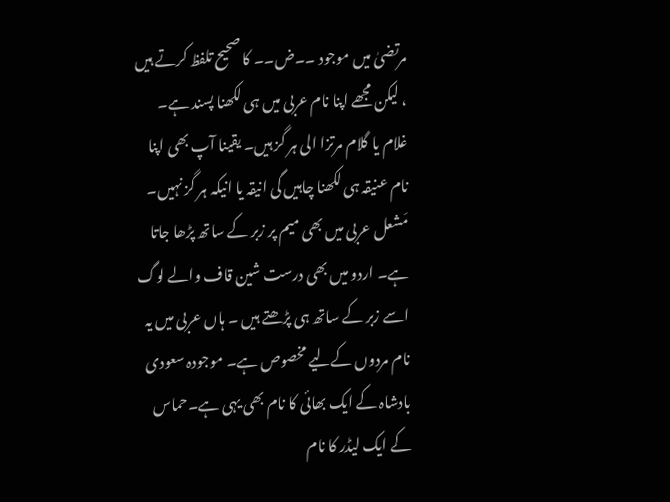مرتضیٰ میں موجود ۔۔ض۔۔ کا صحیح تلفظ کرتے ہیں ، لیکن مجھے اپنا نام عربی میں ہی لکھنا پسند ہے۔ غلام یا گلام مرتزا الی ہر گز ہیں۔ یقینا آپ بھی اپنا نام عنیقہ ہی لکھنا چاہیں گی انیقہ یا انیکہ ہر گز نہیں۔
مَشعل عربی میں بھی میم پر زبر کے ساتھ پڑھا جاتا ہے۔ اردو میں بھی درست شین قاف والے لوگ اسے زبر کے ساتھ ہی پڑھتے ہیں ۔ ہاں عربی میں یہ نام مردوں کےلیے مخصوص ہے۔ موجودہ سعودی بادشاہ کے ایک بھائی کا نام بھی یہی ہے۔حماس کے ایک لیڈر کا نام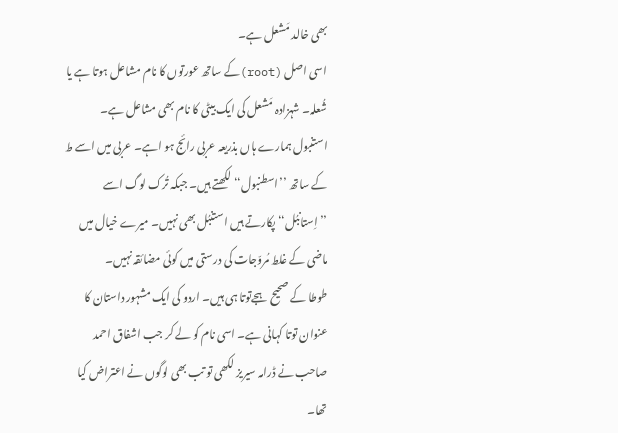بھی خالد مَشعل ہے۔
اسی اصل (root)کے ساتھ عورتوں کا نام مشاعل ہوتا ہے یا شُعلہ۔ شہزادہ مَشعل کی ایک بیٹی کا نام بھی مشاعل ہے۔
استنبول ہمارے ہاں بذریعہ عربی رائج ہو اہے۔ عربی میں اسے ط کے ساتھ ’’اسطنبول‘‘ لکھتے ہیں۔ جبکہ تُرک لوگ اسے ’’اِستانبُل‘‘ پکارتے ہیں استنبُل بھی نہیں۔ میرے خیال میں ماضی کے غلط مُروّجات کی درستی میں کوئی مضائقہ نہیں۔
طوطا کے صحیح ہجےتوتا ہی ہیں۔ اردو کی ایک مشہور داستان کا عنوان توتا کہانی ہے۔ اسی نام کو لے کر جب اشفاق احمد صاحب نے ڈرامہ سیریز لکھی تو تب بھی لوگوں نے اعتراض کیا تھا۔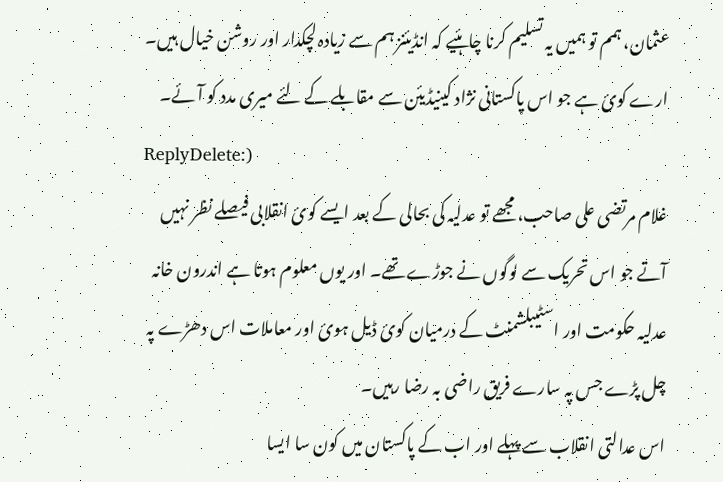عثمان، ہمم تو ہمیں یہ تسلیم کرنا چاہئیے کہ انڈیئنز ہم سے زیادہ لچکدار اور روشن خیال ہیں۔ ارے کوئ ہے جو اس پاکستانی نژاد کینیڈیئن سے مقابلے کے لئے میری مدد کو آئے۔
ReplyDelete:)
غلام مرتضی علی صاحب، مجھے تو عدلیہ کی بحالی کے بعد ایسے کوئ انقلابی فیصلے نظر نہیں آتے جو اس تحریک سے لوگوں نے جوڑے تھے۔ اور یوں معلوم ہوتا ہے اندرون خانہ عدلیہ حکومت اور اسٹیبلشمنٹ کے درمیان کوئ ڈیل ہوئ اور معاملات اس دھڑے پہ چل پڑے جس پہ سارے فریق راضی بہ رضا رہیں۔
اس عدالتی انقلاب سے پہلے اور اب کے پاکستان میں کون سا ایسا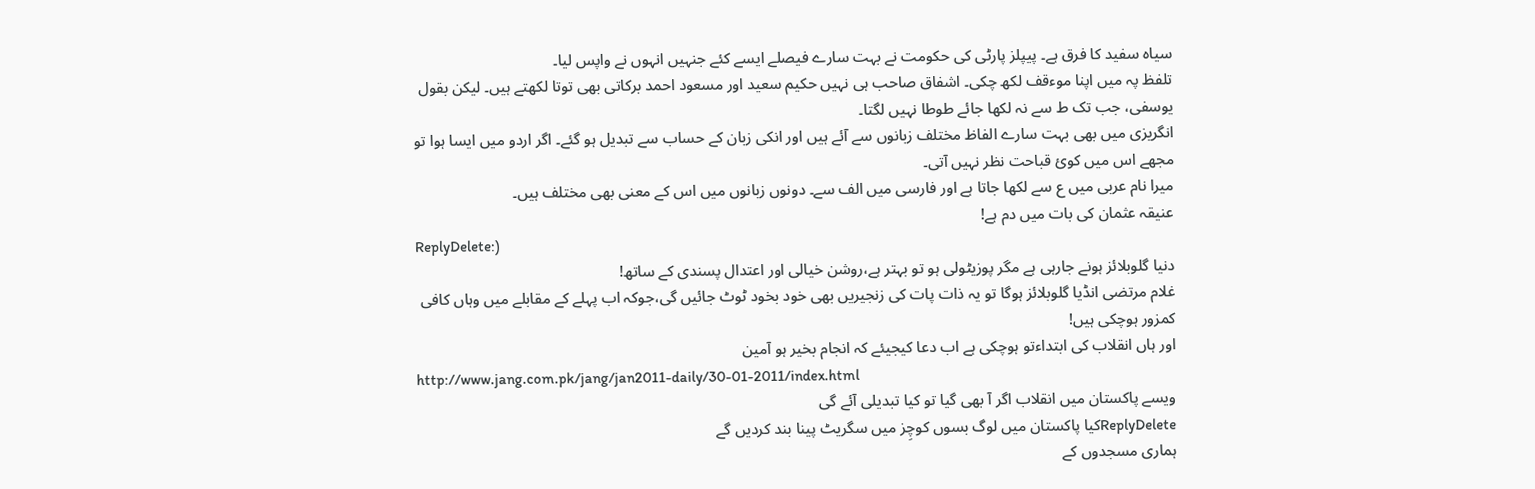سیاہ سفید کا فرق ہے۔ پیپلز پارٹی کی حکومت نے بہت سارے فیصلے ایسے کئے جنہیں انہوں نے واپس لیا۔
تلفظ پہ میں اپنا موءقف لکھ چکی۔ اشفاق صاحب ہی نہیں حکیم سعید اور مسعود احمد برکاتی بھی توتا لکھتے ہیں۔ لیکن بقول یوسفی، جب تک ط سے نہ لکھا جائے طوطا نہیں لگتا۔
انگریزی میں بھی بہت سارے الفاظ مختلف زبانوں سے آئے ہیں اور انکی زبان کے حساب سے تبدیل ہو گئے۔ اگر اردو میں ایسا ہوا تو مجھے اس میں کوئ قباحت نظر نہیں آتی۔
میرا نام عربی میں ع سے لکھا جاتا ہے اور فارسی میں الف سے۔ دونوں زبانوں میں اس کے معنی بھی مختلف ہیں۔
عنیقہ عثمان کی بات میں دم ہے!
ReplyDelete:)
دنیا گلوبلائز ہونے جارہی ہے مگر پوزیٹولی ہو تو بہتر ہے،روشن خیالی اور اعتدال پسندی کے ساتھ!
غلام مرتضی انڈیا گلوبلائز ہوگا تو یہ ذات پات کی زنجیریں بھی خود بخود ٹوٹ جائیں گی،جوکہ اب پہلے کے مقابلے میں وہاں کافی کمزور ہوچکی ہیں!
اور ہاں انقلاب کی ابتداءتو ہوچکی ہے اب دعا کیجیئے کہ انجام بخیر ہو آمین
http://www.jang.com.pk/jang/jan2011-daily/30-01-2011/index.html
ویسے پاکستان میں انقلاب اگر آ بھی گیا تو کیا تبدیلی آئے گی
ReplyDeleteکیا پاکستان میں لوگ بسوں کوچِز میں سگریٹ پینا بند کردیں گے
ہماری مسجدوں کے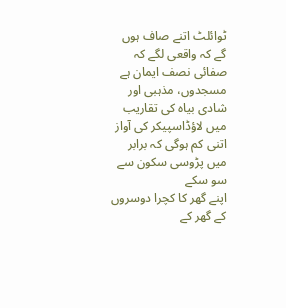ٹوائلٹ اتنے صاف ہوں گے کہ واقعی لگے کہ صفائی نصف ایمان ہے
مسجدوں، مذہبی اور شادی بیاہ کی تقاریب میں لاؤڈاسپیکر کی آواز اتنی کم ہوگی کہ برابر میں پڑوسی سکون سے سو سکے
اپنے گھر کا کچرا دوسروں کے گھر کے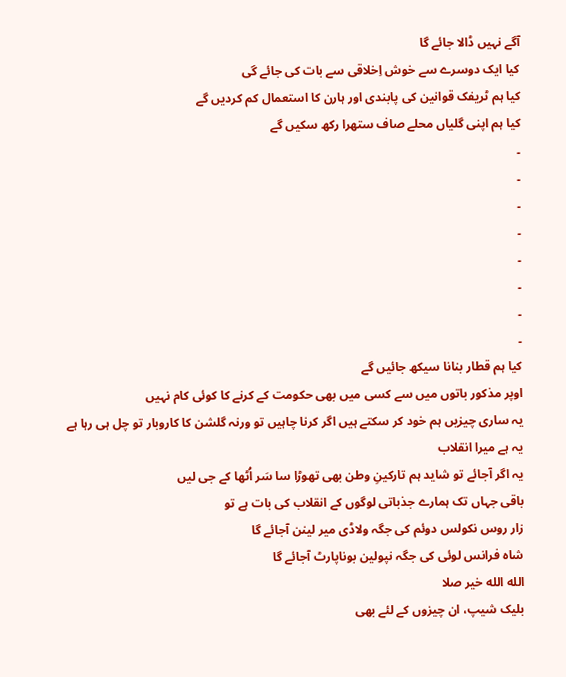آگے نہیں ڈالا جائے گا
کیا ایک دوسرے سے خوش اِخلاقی سے بات کی جائے گی
کیا ہم ٹریفک قوانین کی پابندی اور ہارن کا استعمال کم کردیں گے
کیا ہم اپنی گلیاں محلے صاف ستھرا رکھ سکیں گے
۔
۔
۔
۔
۔
۔
۔
۔
کیا ہم قطار بنانا سیکھ جائیں گے
اوپر مذکور باتوں میں سے کسی میں بھی حکومت کے کرنے کا کوئی کام نہیں
یہ ساری چیزیں ہم خود کر سکتے ہیں اگر کرنا چاہیں تو ورنہ گلشن کا کاروبار تو چل ہی رہا ہے
یہ ہے میرا انقلاب
یہ اگر آجائے تو شاید ہم تارکینِ وطن بھی تھوڑا سا سَر اُٹھا کے جی لیں
باقی جہاں تک ہمارے جذباتی لوگوں کے انقلاب کی بات ہے تو
زار روس نکولس دوئم کی جگہ ولاڈی میر لینن آجائے گا
شاہ فرانس لوئی کی جگہ نپولین بوناپارٹ آجائے گا
الله الله خیر صلا
بلیک شیپ، ان چیزوں کے لئے بھی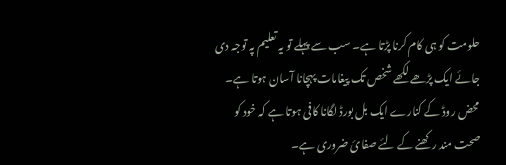حلومت کو ہی کام کرنا پڑتا ہے۔ سب سے پہلے تو یہ تعلیم پہ توجہ دی جائے ایک پڑھے لکھے شخص تک پیغامات پہچانا آسان ہوتا ہے۔ محض روڈ کے کنارے ایک بل بورڈ لگانا کافی ہوتا ہے کہ خود کو صحت مند رکھنے کے لئے صفائ ضروری ہے۔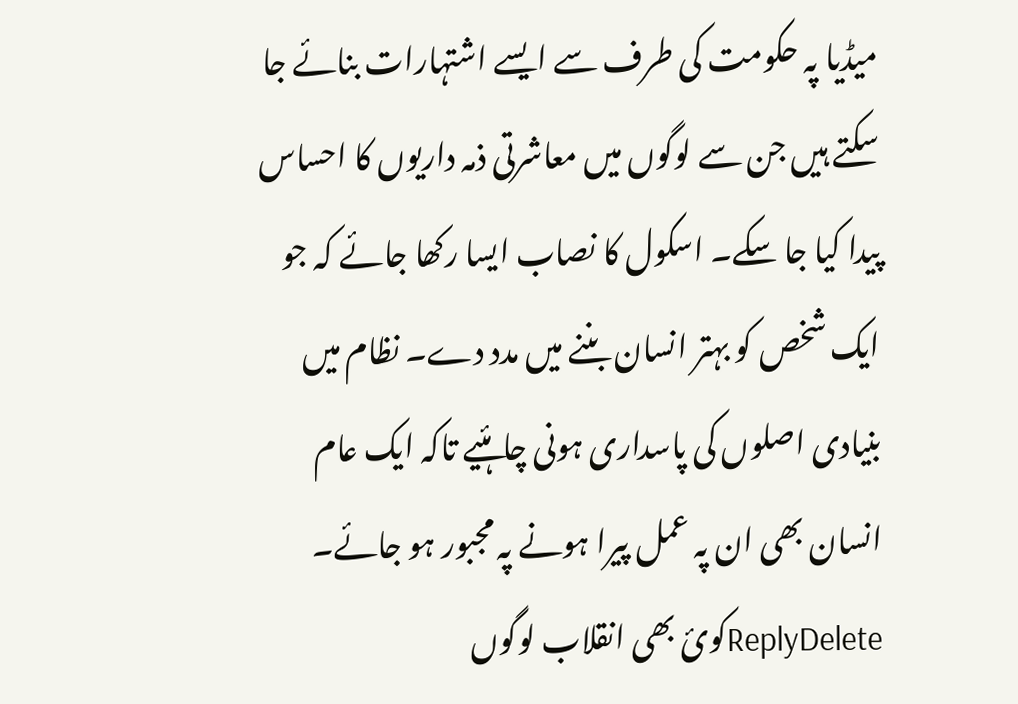میڈیا پہ حکومت کی طرف سے ایسے اشتہارات بنائے جا سکتے ہیں جن سے لوگوں میں معاشرتی ذمہ داریوں کا احساس پیدا کیا جا سکے۔ اسکول کا نصاب ایسا رکھا جائے کہ جو ایک شخص کو بہتر انسان بننے میں مدد دے۔ نظام میں بنیادی اصلوں کی پاسداری ہونی چاہئیے تاکہ ایک عام انسان بھی ان پہ عمل پیرا ہونے پہ مجبور ہو جائے۔
ReplyDeleteکوئ بھی انقلاب لوگوں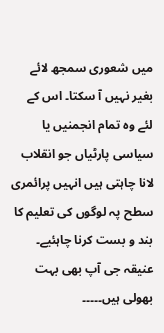میں شعوری سمجھ لائے بغیر نہیں آ سکتا۔ اس کے لئے وہ تمام انجمنیں یا سیاسی پارٹیاں جو انقلاب لانا چاہتی ہیں انہیں پرائمری سطح پہ لوگوں کی تعلیم کا بند و بست کرنا چاہئیے۔
عنیقہ جی آپ بھی بہت بھولی ہیں۔۔۔۔۔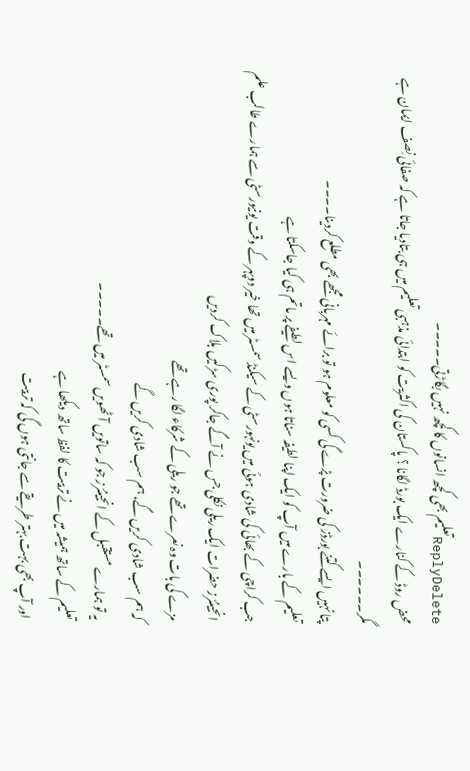ReplyDeleteتعلیم بھی کچھ انسانوں کا کچھ نہیں بگاڑتی۔۔۔۔۔
محض روڈ کے کنارے ایک بورڈ لگانا ؟ پاکستان کی اکثریت کو ابتدائی مذہبی تعلیم میں ہی بتادیا جاتا ہے کہ صفائی نِصف ایمان ہے مگر۔۔۔۔۔۔
پتا نہیں ایسے کتنے بورڈز کی ضرورت پڑے گی کسی کو معلوم ہو تو برائے مہربانی مجھے بھی مطلع کردینا۔۔۔۔
تعلیم کے بارے میں آپ کو ایک اپنا لطیفہ سناتا ہوں ویسے اس لطیفے پر ماتم ہی کیا جاسکتا ہے
جب کراچی کے بھائی کی شادی ہوئی میں یونہورسٹی کے سیکنڈ سمسٹر میں تھا خیر دوپہر کے وقت یونیورسٹی سے ہمارے طالب علم انجینئرز حضرات ایک ریلی نکلی جس نے آگے جاکر پوری سڑکیں بلاک کردیں
مزے کی بات وہ نعرے تھے جو ریلی کے شرکاء لگا رہے تھے
کہ ہم سب شادی کریں گے، ہم سب شادی کریں گے
یہ تو ہمارے مستقبل کے انجینئرز جو کہ ساتویں آٹھویں سمسٹر میں تھے۔۔۔۔۔
تعلیم کے ساتھ ہمیشہ میں نے تربیت کا لفظ ساتھ دیکھا ہے
اور آپ بھی بہت بہتر طریقے سے جانتی ہوں گی کہ تربیت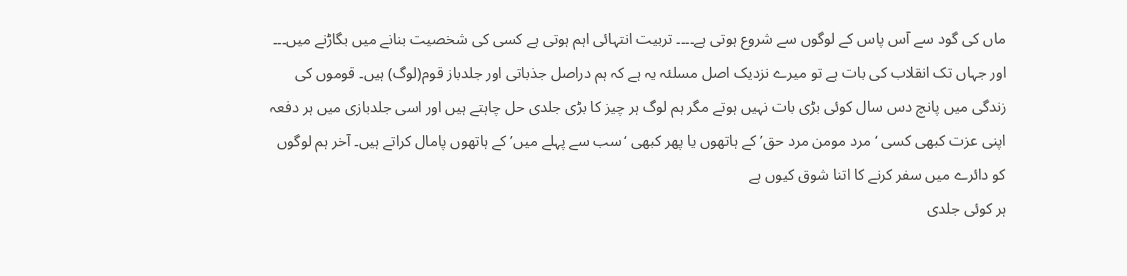ماں کی گود سے آس پاس کے لوگوں سے شروع ہوتی ہے۔۔۔۔ تربیت انتہائی اہم ہوتی ہے کسی کی شخصیت بنانے میں بگاڑنے میں۔۔۔
اور جہاں تک انقلاب کی بات ہے تو میرے نزدیک اصل مسلئہ یہ ہے کہ ہم دراصل جذباتی اور جلدباز قوم(لوگ) ہیں۔ قوموں کی زندگی میں پانچ دس سال کوئی بڑی بات نہیں ہوتے مگر ہم لوگ ہر چیز کا بڑی جلدی حل چاہتے ہیں اور اسی جلدبازی میں ہر دفعہ اپنی عزت کبھی کسی ‘مرد مومن مرد حق’ کے ہاتھوں یا پھر کبھی ‘سب سے پہلے میں’ کے ہاتھوں پامال کراتے ہیں۔ آخر ہم لوگوں کو دائرے میں سفر کرنے کا اتنا شوق کیوں ہے
ہر کوئی جلدی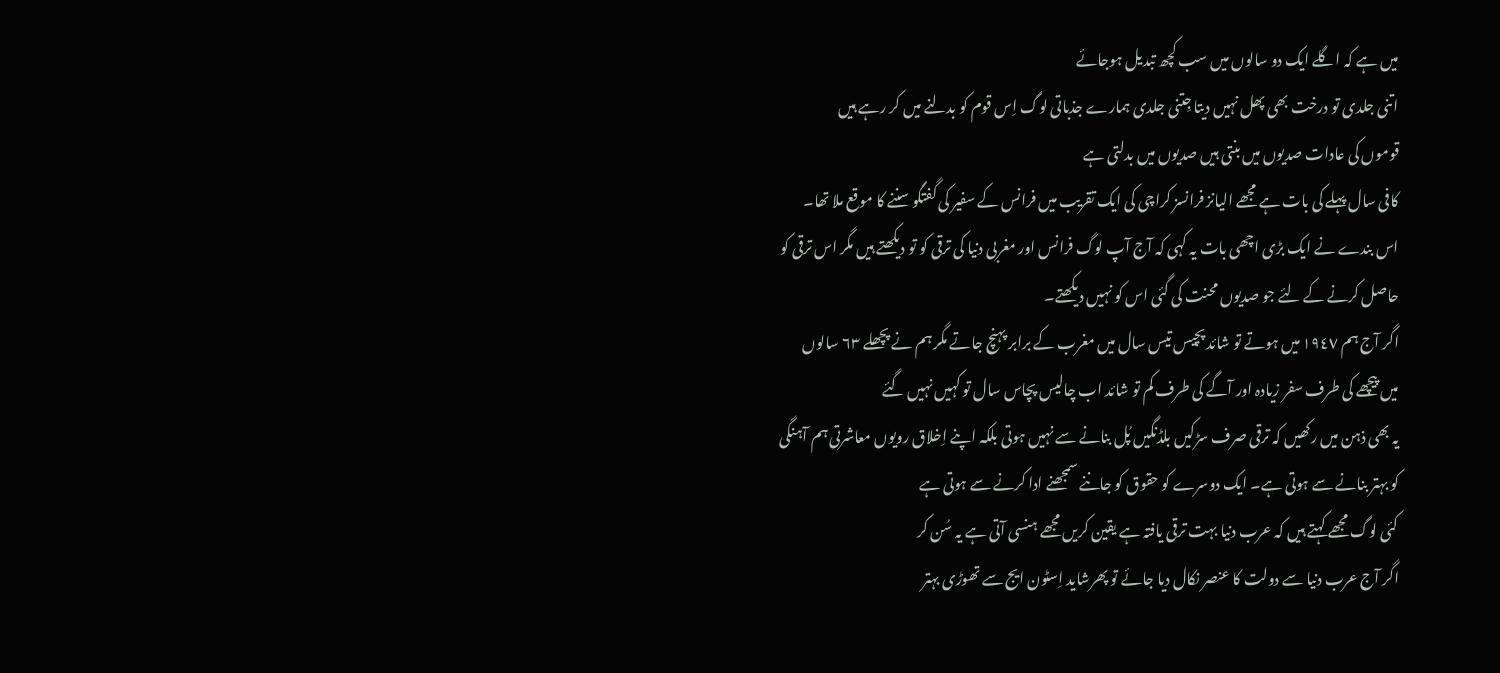میں ہے کہ اگلے ایک دو سالوں میں سب کچھ تبدیل ہوجائے
اتنی جلدی تو درخت بھی پھل نہیں دیتا جِتنی جلدی ہمارے جذباتی لوگ اِس قوم کو بدلنے میں کر رہے ہیں
قوموں کی عادات صدیوں میں بنتی ہیں صدیوں میں بدلتی ہے
کافی سال پہلے کی بات ہے مجھے الیانز فرانسز کراچی کی ایک تقریب میں فرانس کے سفیر کی گفتگو سننے کا موقع ملا تھا۔ اس بندے نے ایک بڑی اچھی بات یہ کہی کہ آج آپ لوگ فرانس اور مغربی دنیا کی ترقی کو تو دیکھتے ہیں مگر اس ترقی کو حاصل کرنے کے لئے جو صدیوں محنت کی گئی اس کو نہیں دیکھتے۔
اگر آج ہم ١٩٤٧ میں ہوتے تو شائد پچیس تیس سال میں مغرب کے برابر پہنچ جاتے مگر ہم نے پچھلے ٦٣ سالوں میں پیچھے کی طرف سفر زیادہ اور آگے کی طرف کم تو شائد اب چالیس پچاس سال تو کہیں نہیں گئے
یہ بھی ذہن میں رکھیں کہ ترقی صرف سڑکیں بلڈنگیں پُل بنانے سے نہیں ہوتی بلکہ اپنے اِخلاق رویوں معاشرتی ہم آہنگی کو بہتر بنانے سے ہوتی ہے۔ ایک دوسرے کو حقوق کو جاننے سمجھنے ادا کرنے سے ہوتی ہے
کئی لوگ مجھے کہتے ہیں کہ عرب دنیا بہت ترقی یافتہ ہے یقین کریں مجھے ہنسی آتی ہے یہ سُن کر
اگر آج عرب دنیا سے دولت کا عنصر نکال دیا جائے تو پھرشاید اِسٹون ایج سے تھوڑی بہتر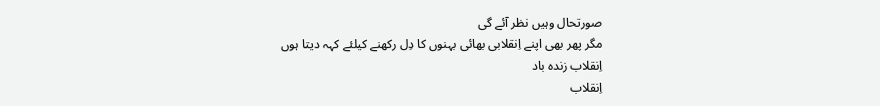صورتحال وہیں نظر آئے گی
مگر پھر بھی اپنے اِنقلابی بھائی بہنوں کا دِل رکھنے کیلئے کہہ دیتا ہوں
اِنقلاب زندہ باد
اِنقلاب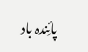پائِندہ باد